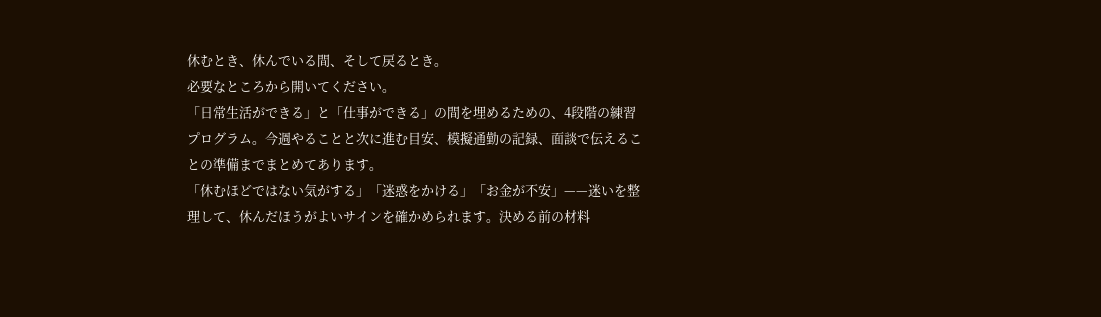休むとき、休んでいる間、そして戻るとき。
必要なところから開いてください。
「日常生活ができる」と「仕事ができる」の間を埋めるための、4段階の練習プログラム。今週やることと次に進む目安、模擬通勤の記録、面談で伝えることの準備までまとめてあります。
「休むほどではない気がする」「迷惑をかける」「お金が不安」——迷いを整理して、休んだほうがよいサインを確かめられます。決める前の材料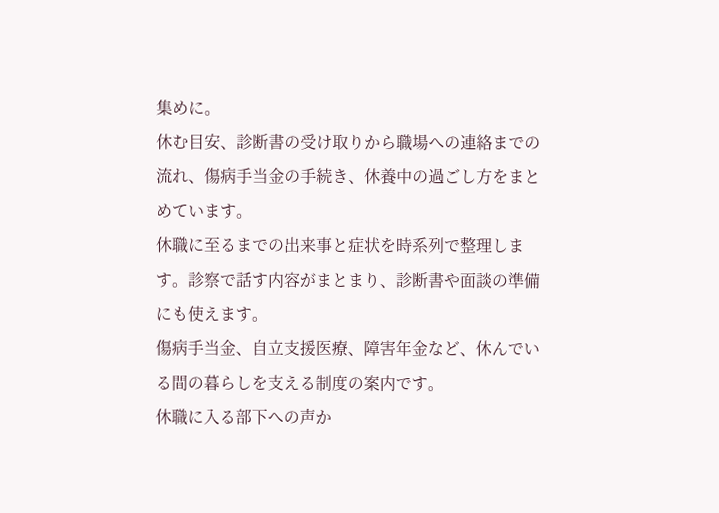集めに。
休む目安、診断書の受け取りから職場への連絡までの流れ、傷病手当金の手続き、休養中の過ごし方をまとめています。
休職に至るまでの出来事と症状を時系列で整理します。診察で話す内容がまとまり、診断書や面談の準備にも使えます。
傷病手当金、自立支援医療、障害年金など、休んでいる間の暮らしを支える制度の案内です。
休職に入る部下への声か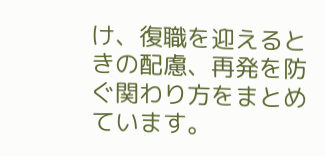け、復職を迎えるときの配慮、再発を防ぐ関わり方をまとめています。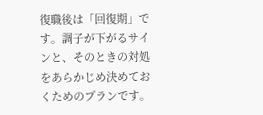復職後は「回復期」です。調子が下がるサインと、そのときの対処をあらかじめ決めておくためのプランです。